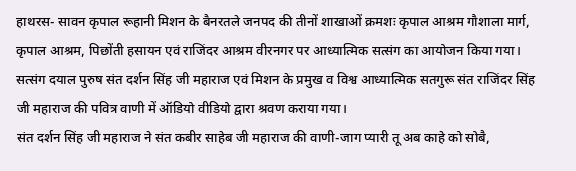हाथरस- सावन कृपाल रूहानी मिशन के बैनरतले जनपद की तीनों शाखाओं क्रमशः कृपाल आश्रम गौशाला मार्ग, कृपाल आश्रम, पिछोंती हसायन एवं राजिंदर आश्रम वीरनगर पर आध्यात्मिक सत्संग का आयोजन किया गया। सत्संग दयाल पुरुष संत दर्शन सिंह जी महाराज एवं मिशन के प्रमुख व विश्व आध्यात्मिक सतगुरू संत राजिंदर सिंह जी महाराज की पवित्र वाणी में ऑडियो वीडियो द्वारा श्रवण कराया गया।
संत दर्शन सिंह जी महाराज ने संत कबीर साहेब जी महाराज की वाणी-जाग प्यारी तू अब काहे को सोबै,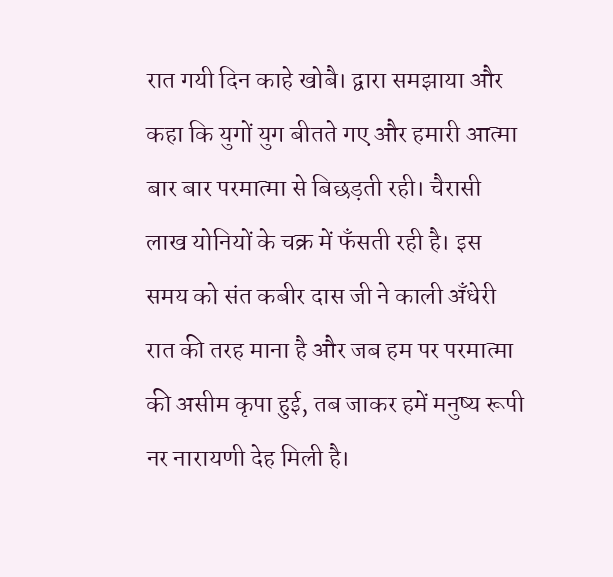रात गयी दिन काहे खोबै। द्वारा समझाया और कहा कि युगों युग बीतते गए और हमारी आत्मा बार बार परमात्मा से बिछड़ती रही। चैरासी लाख योनियों के चक्र में फँसती रही है। इस समय को संत कबीर दास जी ने काली अँधेरी रात की तरह माना है और जब हम पर परमात्मा की असीम कृपा हुई, तब जाकर हमें मनुष्य रूपी नर नारायणी देह मिली है।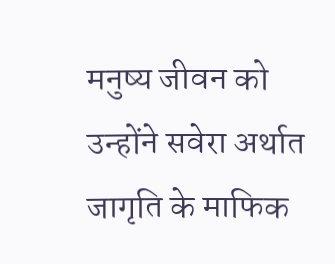मनुष्य जीवन को उन्होंने सवेरा अर्थात जागृति के माफिक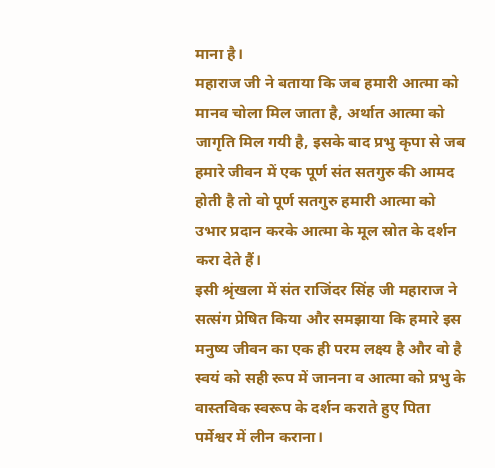माना है।
महाराज जी ने बताया कि जब हमारी आत्मा को मानव चोला मिल जाता है, अर्थात आत्मा को जागृति मिल गयी है, इसके बाद प्रभु कृपा से जब हमारे जीवन में एक पूर्ण संत सतगुरु की आमद होती है तो वो पूर्ण सतगुरु हमारी आत्मा को उभार प्रदान करके आत्मा के मूल स्रोत के दर्शन करा देते हैं।
इसी श्रृंखला में संत राजिंदर सिंह जी महाराज ने सत्संग प्रेषित किया और समझाया कि हमारे इस मनुष्य जीवन का एक ही परम लक्ष्य है और वो है स्वयं को सही रूप में जानना व आत्मा को प्रभु के वास्तविक स्वरूप के दर्शन कराते हुए पिता पर्मेश्वर में लीन कराना।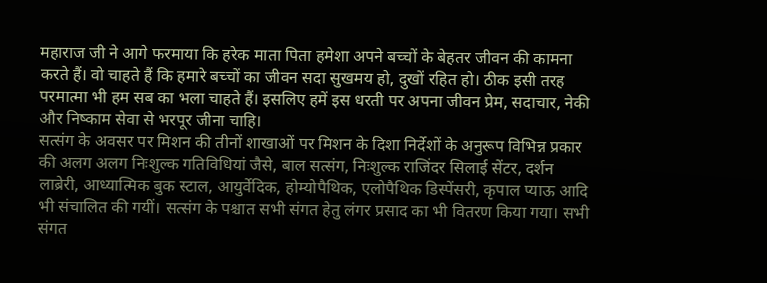महाराज जी ने आगे फरमाया कि हरेक माता पिता हमेशा अपने बच्चों के बेहतर जीवन की कामना करते हैं। वो चाहते हैं कि हमारे बच्चों का जीवन सदा सुखमय हो, दुखों रहित हो। ठीक इसी तरह परमात्मा भी हम सब का भला चाहते हैं। इसलिए हमें इस धरती पर अपना जीवन प्रेम, सदाचार, नेकी और निष्काम सेवा से भरपूर जीना चाहि।
सत्संग के अवसर पर मिशन की तीनों शाखाओं पर मिशन के दिशा निर्देशों के अनुरूप विभिन्न प्रकार की अलग अलग निःशुल्क गतिविधियां जैसे, बाल सत्संग, निःशुल्क राजिंदर सिलाई सेंटर, दर्शन लाब्रेरी, आध्यात्मिक बुक स्टाल, आयुर्वेदिक, होम्योपैथिक, एलोपैथिक डिस्पेंसरी, कृपाल प्याऊ आदि भी संचालित की गयीं। सत्संग के पश्चात सभी संगत हेतु लंगर प्रसाद का भी वितरण किया गया। सभी संगत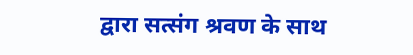द्वारा सत्संग श्रवण के साथ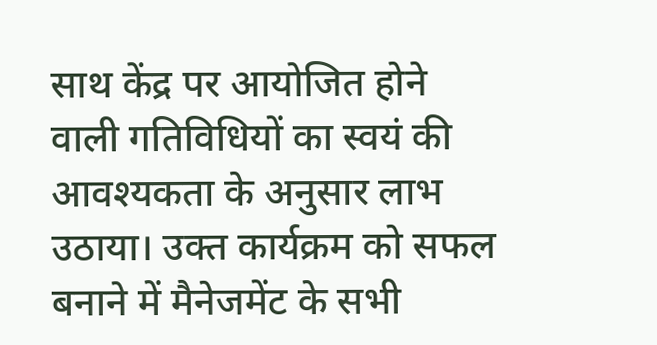साथ केंद्र पर आयोजित होने वाली गतिविधियों का स्वयं की आवश्यकता के अनुसार लाभ उठाया। उक्त कार्यक्रम को सफल बनाने में मैनेजमेंट के सभी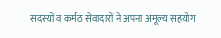सदस्यों व कर्मठ सेवादारों ने अपना अमूल्य सहयोग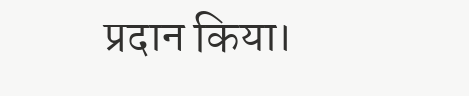प्रदान किया।